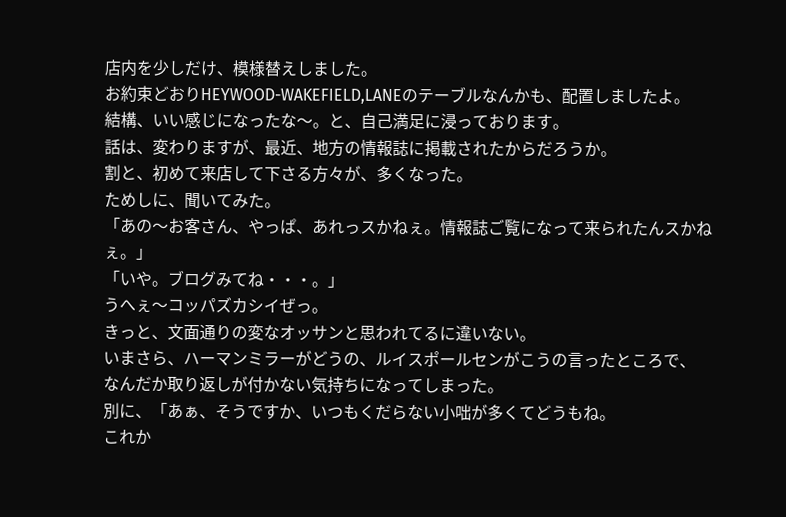店内を少しだけ、模様替えしました。
お約束どおりHEYWOOD-WAKEFIELD,LANEのテーブルなんかも、配置しましたよ。
結構、いい感じになったな〜。と、自己満足に浸っております。
話は、変わりますが、最近、地方の情報誌に掲載されたからだろうか。
割と、初めて来店して下さる方々が、多くなった。
ためしに、聞いてみた。
「あの〜お客さん、やっぱ、あれっスかねぇ。情報誌ご覧になって来られたんスかねぇ。」
「いや。ブログみてね・・・。」
うへぇ〜コッパズカシイぜっ。
きっと、文面通りの変なオッサンと思われてるに違いない。
いまさら、ハーマンミラーがどうの、ルイスポールセンがこうの言ったところで、
なんだか取り返しが付かない気持ちになってしまった。
別に、「あぁ、そうですか、いつもくだらない小咄が多くてどうもね。
これか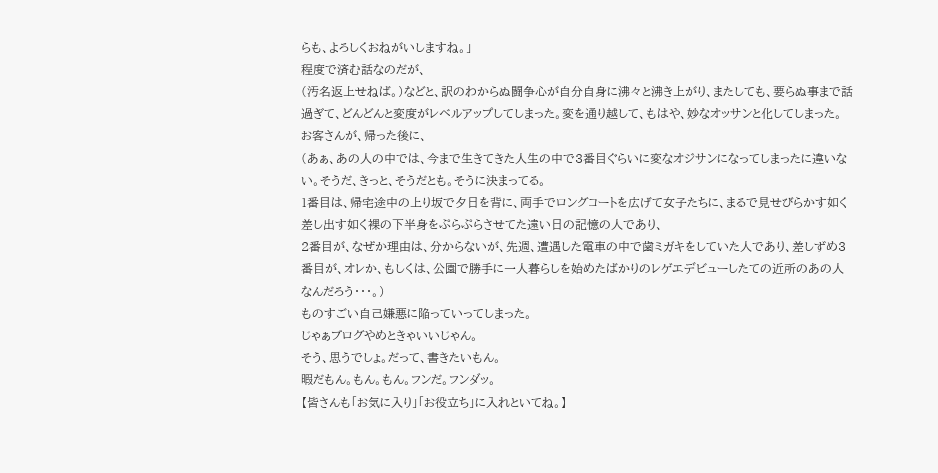らも、よろしくおねがいしますね。」
程度で済む話なのだが、
(汚名返上せねば。)などと、訳のわからぬ闘争心が自分自身に沸々と沸き上がり、またしても、要らぬ事まで話過ぎて、どんどんと変度がレベルアップしてしまった。変を通り越して、もはや、妙なオッサンと化してしまった。
お客さんが、帰った後に、
(あぁ、あの人の中では、今まで生きてきた人生の中で3番目ぐらいに変なオジサンになってしまったに違いない。そうだ、きっと、そうだとも。そうに決まってる。
1番目は、帰宅途中の上り坂で夕日を背に、両手でロングコートを広げて女子たちに、まるで見せびらかす如く差し出す如く裸の下半身をぷらぷらさせてた遠い日の記憶の人であり、
2番目が、なぜか理由は、分からないが、先週、遭遇した電車の中で歯ミガキをしていた人であり、差しずめ3番目が、オレか、もしくは、公園で勝手に一人暮らしを始めたばかりのレゲエデビューしたての近所のあの人なんだろう・・・。)
ものすごい自己嫌悪に陥っていってしまった。
じゃぁブログやめときゃいいじゃん。
そう、思うでしょ。だって、書きたいもん。
暇だもん。もん。もん。フンだ。フンダッ。
【皆さんも「お気に入り」「お役立ち」に入れといてね。】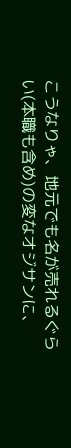こうなりゃ、地元でも名が売れるぐらい(本職も含め)の変なオジサンに、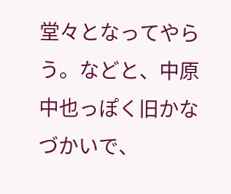堂々となってやらう。などと、中原中也っぽく旧かなづかいで、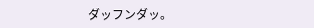ダッフンダッ。